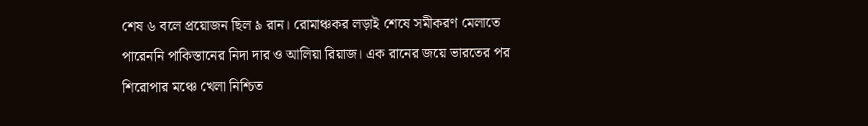শেষ ৬ বলে প্রয়োজন ছিল ৯ রান। রোমাঞ্চকর লড়াই শেষে সমীকরণ মেলাতে পারেননি পাকিস্তানের নিদা দার ও আলিয়া রিয়াজ। এক রানের জয়ে ভারতের পর শিরোপার মঞ্চে খেলা নিশ্চিত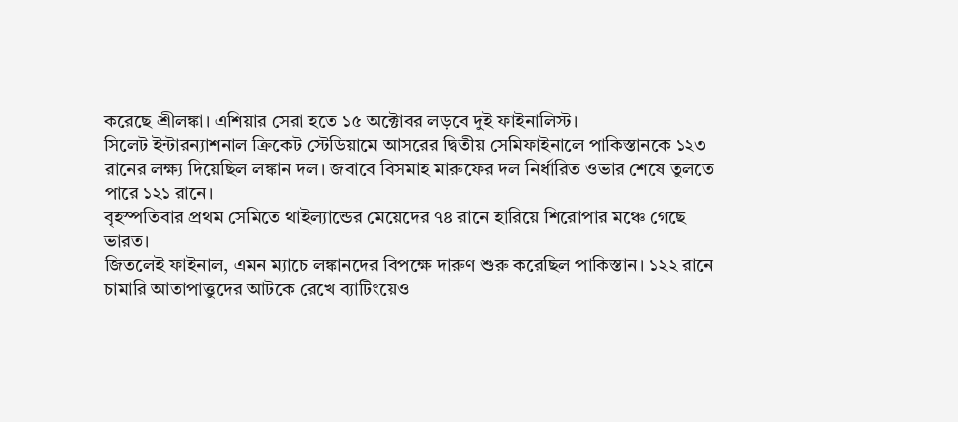করেছে শ্রীলঙ্কা। এশিয়ার সেরা হতে ১৫ অক্টোবর লড়বে দুই ফাইনালিস্ট।
সিলেট ইন্টারন্যাশনাল ক্রিকেট স্টেডিয়ামে আসরের দ্বিতীয় সেমিফাইনালে পাকিস্তানকে ১২৩ রানের লক্ষ্য দিয়েছিল লঙ্কান দল। জবাবে বিসমাহ মারুফের দল নির্ধারিত ওভার শেষে তুলতে পারে ১২১ রানে।
বৃহস্পতিবার প্রথম সেমিতে থাইল্যান্ডের মেয়েদের ৭৪ রানে হারিয়ে শিরোপার মঞ্চে গেছে ভারত।
জিতলেই ফাইনাল, এমন ম্যাচে লঙ্কানদের বিপক্ষে দারুণ শুরু করেছিল পাকিস্তান। ১২২ রানে চামারি আতাপাত্তুদের আটকে রেখে ব্যাটিংয়েও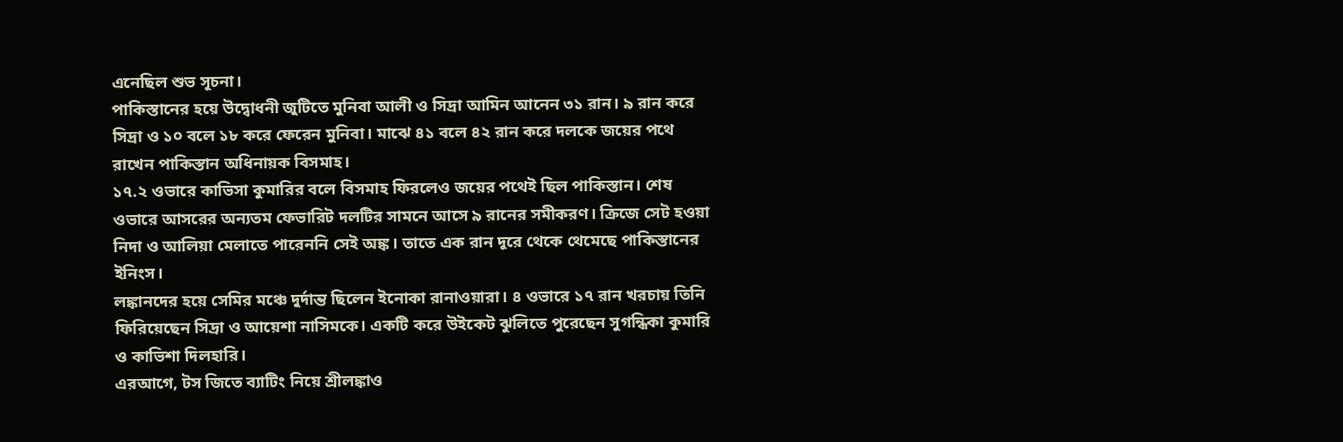এনেছিল শুভ সূচনা।
পাকিস্তানের হয়ে উদ্বোধনী জুটিতে মুনিবা আলী ও সিদ্রা আমিন আনেন ৩১ রান। ৯ রান করে সিদ্রা ও ১০ বলে ১৮ করে ফেরেন মুনিবা। মাঝে ৪১ বলে ৪২ রান করে দলকে জয়ের পথে রাখেন পাকিস্তান অধিনায়ক বিসমাহ।
১৭.২ ওভারে কাভিসা কুমারির বলে বিসমাহ ফিরলেও জয়ের পথেই ছিল পাকিস্তান। শেষ ওভারে আসরের অন্যতম ফেভারিট দলটির সামনে আসে ৯ রানের সমীকরণ। ক্রিজে সেট হওয়া নিদা ও আলিয়া মেলাতে পারেননি সেই অঙ্ক। তাতে এক রান দূরে থেকে থেমেছে পাকিস্তানের ইনিংস।
লঙ্কানদের হয়ে সেমির মঞ্চে দুর্দান্ত ছিলেন ইনোকা রানাওয়ারা। ৪ ওভারে ১৭ রান খরচায় তিনি ফিরিয়েছেন সিদ্রা ও আয়েশা নাসিমকে। একটি করে উইকেট ঝুলিতে পুরেছেন সুগন্ধিকা কুমারি ও কাভিশা দিলহারি।
এরআগে, টস জিতে ব্যাটিং নিয়ে শ্রীলঙ্কাও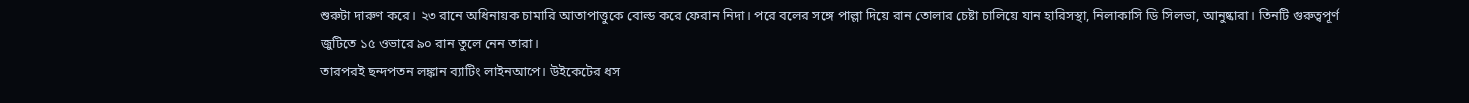শুরুটা দারুণ করে। ২৩ রানে অধিনায়ক চামারি আতাপাত্তুকে বোল্ড করে ফেরান নিদা। পরে বলের সঙ্গে পাল্লা দিয়ে রান তোলার চেষ্টা চালিয়ে যান হারিসস্থা, নিলাকাসি ডি সিলভা, আনুষ্কারা। তিনটি গুরুত্বপূর্ণ জুটিতে ১৫ ওভারে ৯০ রান তুলে নেন তারা।
তারপরই ছন্দপতন লঙ্কান ব্যাটিং লাইনআপে। উইকেটের ধস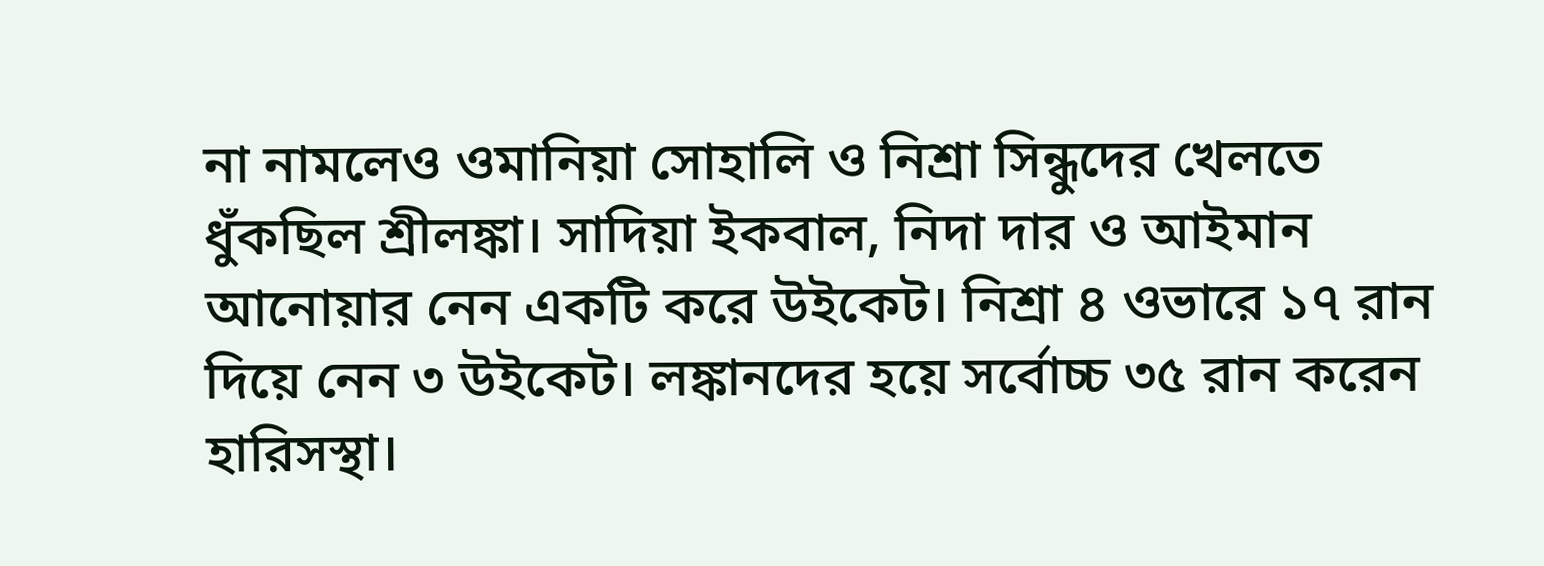না নামলেও ওমানিয়া সোহালি ও নিশ্রা সিন্ধুদের খেলতে ধুঁকছিল শ্রীলঙ্কা। সাদিয়া ইকবাল, নিদা দার ও আইমান আনোয়ার নেন একটি করে উইকেট। নিশ্রা ৪ ওভারে ১৭ রান দিয়ে নেন ৩ উইকেট। লঙ্কানদের হয়ে সর্বোচ্চ ৩৫ রান করেন হারিসস্থা।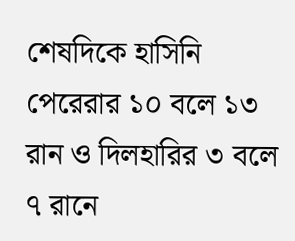শেষদিকে হাসিনি পেরেরার ১০ বলে ১৩ রান ও দিলহারির ৩ বলে ৭ রানে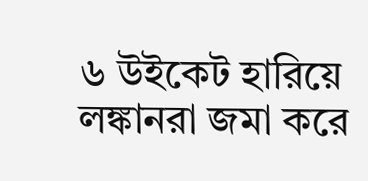৬ উইকেট হারিয়ে লঙ্কানরা জমা করে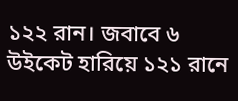১২২ রান। জবাবে ৬ উইকেট হারিয়ে ১২১ রানে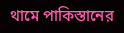থামে পাকিস্তানের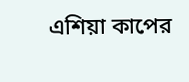এশিয়া কাপের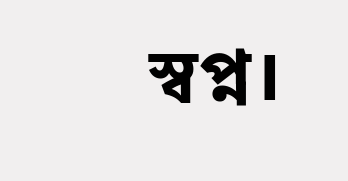স্বপ্ন।